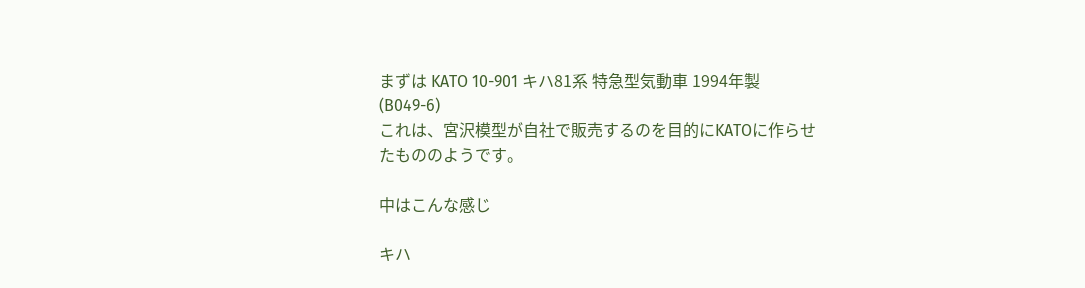まずは KATO 10-901 キハ81系 特急型気動車 1994年製(B049-6)
これは、宮沢模型が自社で販売するのを目的にKATOに作らせたもののようです。

中はこんな感じ

キハ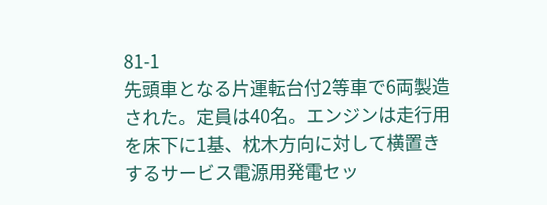81-1
先頭車となる片運転台付2等車で6両製造された。定員は40名。エンジンは走行用を床下に1基、枕木方向に対して横置きするサービス電源用発電セッ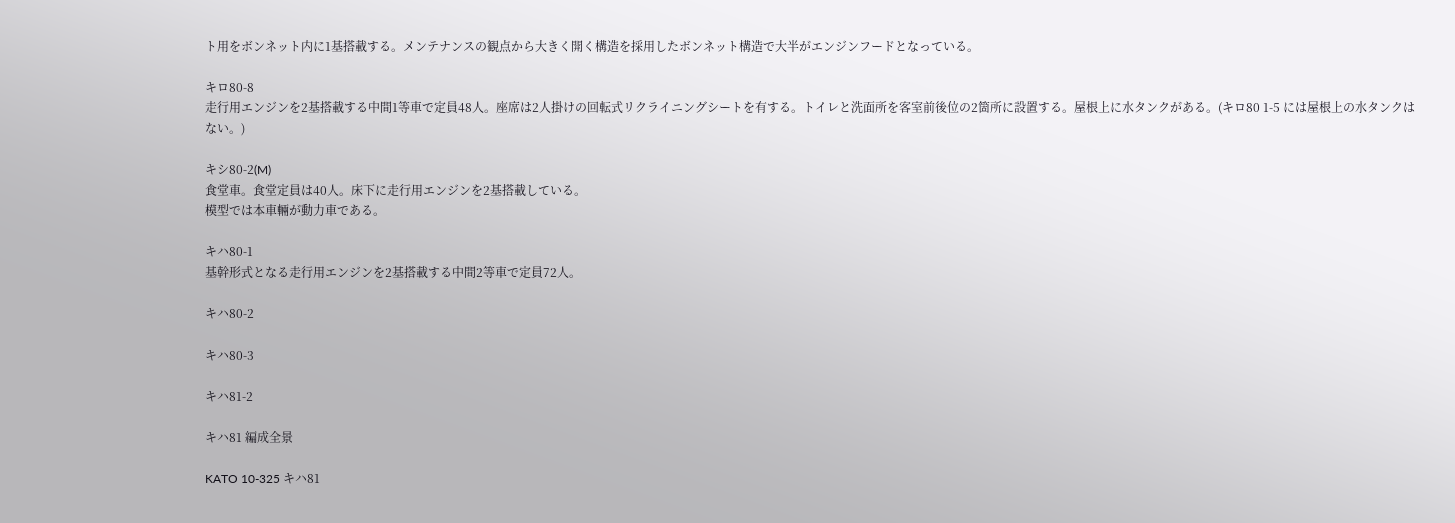ト用をボンネット内に1基搭載する。メンテナンスの観点から大きく開く構造を採用したボンネット構造で大半がエンジンフードとなっている。

キロ80-8
走行用エンジンを2基搭載する中間1等車で定員48人。座席は2人掛けの回転式リクライニングシートを有する。トイレと洗面所を客室前後位の2箇所に設置する。屋根上に水タンクがある。(キロ80 1-5 には屋根上の水タンクはない。)

キシ80-2(M)
食堂車。食堂定員は40人。床下に走行用エンジンを2基搭載している。
模型では本車輛が動力車である。

キハ80-1
基幹形式となる走行用エンジンを2基搭載する中間2等車で定員72人。

キハ80-2

キハ80-3

キハ81-2

キハ81 編成全景

KATO 10-325 キハ81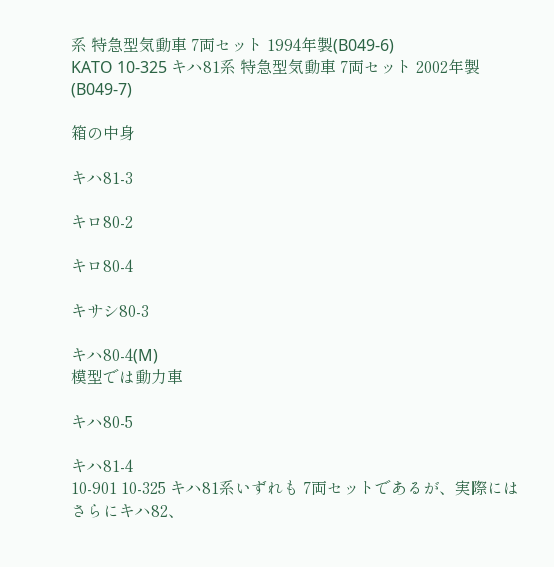系 特急型気動車 7両セット 1994年製(B049-6)
KATO 10-325 キハ81系 特急型気動車 7両セット 2002年製(B049-7)

箱の中身

キハ81-3

キロ80-2

キロ80-4

キサシ80-3

キハ80-4(M)
模型では動力車

キハ80-5

キハ81-4
10-901 10-325 キハ81系いずれも 7両セットであるが、実際にはさらにキハ82、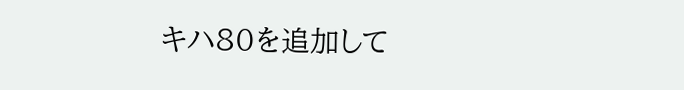キハ80を追加して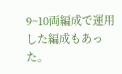9~10両編成で運用した編成もあった。